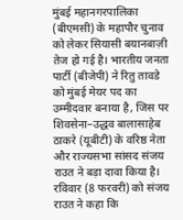मुंबई महानगरपालिका (बीएमसी) के महापौर चुनाव को लेकर सियासी बयानबाज़ी तेज हो गई है। भारतीय जनता पार्टी (बीजेपी) ने रितु तावडे को मुंबई मेयर पद का उम्मीदवार बनाया है, जिस पर शिवसेना–उद्धव बालासाहेब ठाकरे (यूबीटी) के वरिष्ठ नेता और राज्यसभा सांसद संजय राउत ने बड़ा दावा किया है।
रविवार (8 फरवरी) को संजय राउत ने कहा कि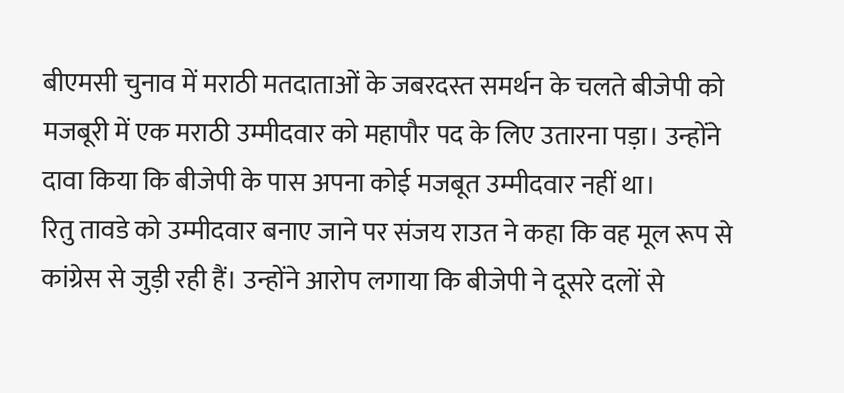बीएमसी चुनाव में मराठी मतदाताओं के जबरदस्त समर्थन के चलते बीजेपी को मजबूरी में एक मराठी उम्मीदवार को महापौर पद के लिए उतारना पड़ा। उन्होंने दावा किया कि बीजेपी के पास अपना कोई मजबूत उम्मीदवार नहीं था।
रितु तावडे को उम्मीदवार बनाए जाने पर संजय राउत ने कहा कि वह मूल रूप से कांग्रेस से जुड़ी रही हैं। उन्होंने आरोप लगाया कि बीजेपी ने दूसरे दलों से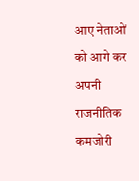आए नेताओं को आगे कर अपनी राजनीतिक कमजोरी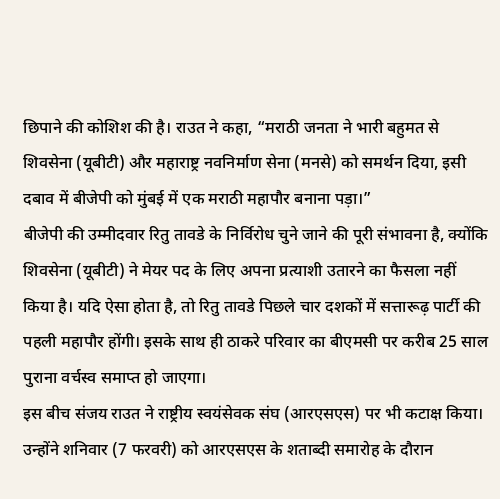छिपाने की कोशिश की है। राउत ने कहा, “मराठी जनता ने भारी बहुमत से शिवसेना (यूबीटी) और महाराष्ट्र नवनिर्माण सेना (मनसे) को समर्थन दिया, इसी दबाव में बीजेपी को मुंबई में एक मराठी महापौर बनाना पड़ा।”
बीजेपी की उम्मीदवार रितु तावडे के निर्विरोध चुने जाने की पूरी संभावना है, क्योंकि शिवसेना (यूबीटी) ने मेयर पद के लिए अपना प्रत्याशी उतारने का फैसला नहीं किया है। यदि ऐसा होता है, तो रितु तावडे पिछले चार दशकों में सत्तारूढ़ पार्टी की पहली महापौर होंगी। इसके साथ ही ठाकरे परिवार का बीएमसी पर करीब 25 साल पुराना वर्चस्व समाप्त हो जाएगा।
इस बीच संजय राउत ने राष्ट्रीय स्वयंसेवक संघ (आरएसएस) पर भी कटाक्ष किया। उन्होंने शनिवार (7 फरवरी) को आरएसएस के शताब्दी समारोह के दौरान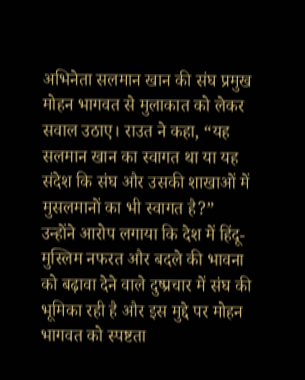अभिनेता सलमान खान की संघ प्रमुख मोहन भागवत से मुलाकात को लेकर सवाल उठाए। राउत ने कहा, “यह सलमान खान का स्वागत था या यह संदेश कि संघ और उसकी शाखाओं में मुसलमानों का भी स्वागत है?”
उन्होंने आरोप लगाया कि देश में हिंदू-मुस्लिम नफरत और बदले की भावना को बढ़ावा देने वाले दुष्प्रचार में संघ की भूमिका रही है और इस मुद्दे पर मोहन भागवत को स्पष्टता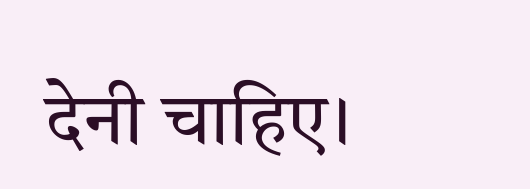देनी चाहिए।